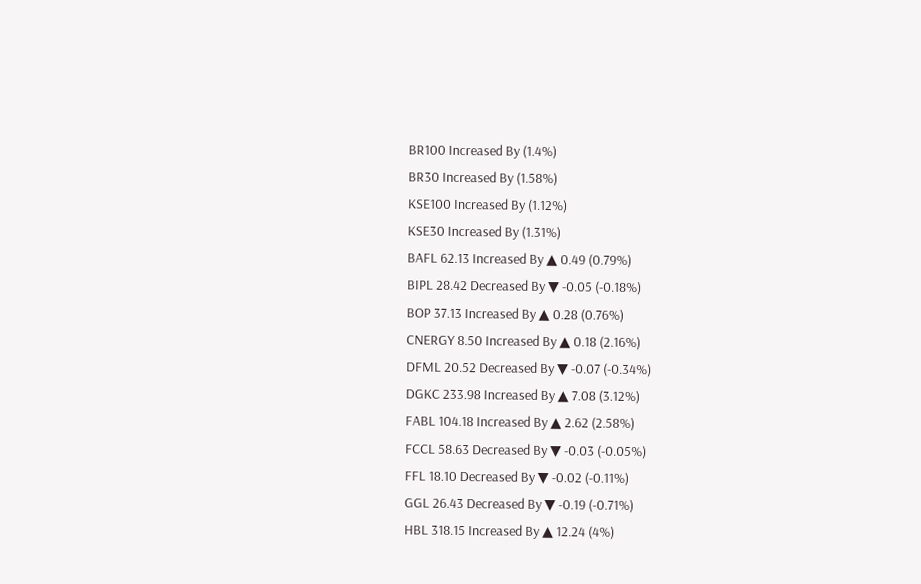BR100 Increased By (1.4%)
BR30 Increased By (1.58%)
KSE100 Increased By (1.12%)
KSE30 Increased By (1.31%)
BAFL 62.13 Increased By ▲ 0.49 (0.79%)
BIPL 28.42 Decreased By ▼ -0.05 (-0.18%)
BOP 37.13 Increased By ▲ 0.28 (0.76%)
CNERGY 8.50 Increased By ▲ 0.18 (2.16%)
DFML 20.52 Decreased By ▼ -0.07 (-0.34%)
DGKC 233.98 Increased By ▲ 7.08 (3.12%)
FABL 104.18 Increased By ▲ 2.62 (2.58%)
FCCL 58.63 Decreased By ▼ -0.03 (-0.05%)
FFL 18.10 Decreased By ▼ -0.02 (-0.11%)
GGL 26.43 Decreased By ▼ -0.19 (-0.71%)
HBL 318.15 Increased By ▲ 12.24 (4%)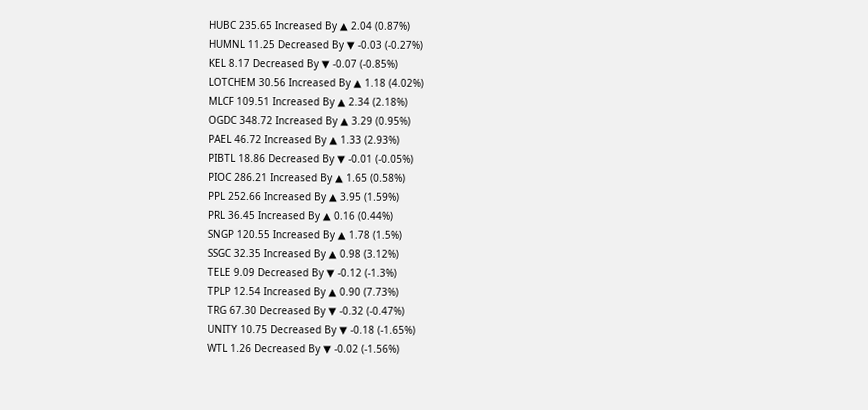HUBC 235.65 Increased By ▲ 2.04 (0.87%)
HUMNL 11.25 Decreased By ▼ -0.03 (-0.27%)
KEL 8.17 Decreased By ▼ -0.07 (-0.85%)
LOTCHEM 30.56 Increased By ▲ 1.18 (4.02%)
MLCF 109.51 Increased By ▲ 2.34 (2.18%)
OGDC 348.72 Increased By ▲ 3.29 (0.95%)
PAEL 46.72 Increased By ▲ 1.33 (2.93%)
PIBTL 18.86 Decreased By ▼ -0.01 (-0.05%)
PIOC 286.21 Increased By ▲ 1.65 (0.58%)
PPL 252.66 Increased By ▲ 3.95 (1.59%)
PRL 36.45 Increased By ▲ 0.16 (0.44%)
SNGP 120.55 Increased By ▲ 1.78 (1.5%)
SSGC 32.35 Increased By ▲ 0.98 (3.12%)
TELE 9.09 Decreased By ▼ -0.12 (-1.3%)
TPLP 12.54 Increased By ▲ 0.90 (7.73%)
TRG 67.30 Decreased By ▼ -0.32 (-0.47%)
UNITY 10.75 Decreased By ▼ -0.18 (-1.65%)
WTL 1.26 Decreased By ▼ -0.02 (-1.56%)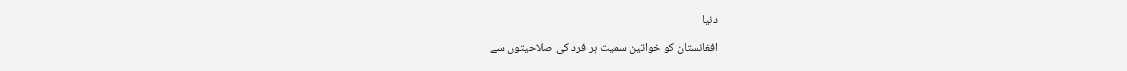دنیا

افغانستان کو خواتین سمیت ہر فرد کی صلاحیتوں سے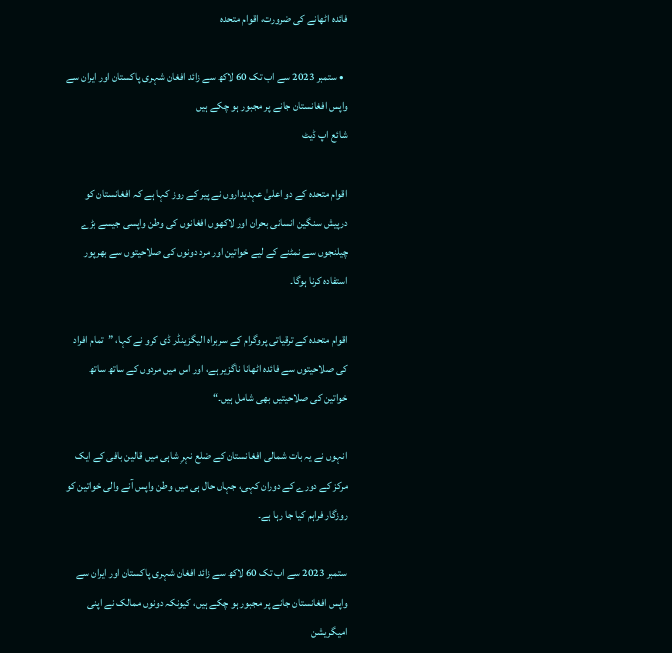فائدہ اٹھانے کی ضرورت، اقوام متحدہ

  • ستمبر 2023 سے اب تک 60 لاکھ سے زائد افغان شہری پاکستان اور ایران سے واپس افغانستان جانے پر مجبور ہو چکے ہیں
شائع اپ ڈیٹ

اقوام متحدہ کے دو اعلیٰ عہدیداروں نے پیر کے روز کہا ہے کہ افغانستان کو درپیش سنگین انسانی بحران اور لاکھوں افغانوں کی وطن واپسی جیسے بڑے چیلنجوں سے نمٹنے کے لیے خواتین اور مرد دونوں کی صلاحیتوں سے بھرپور استفادہ کرنا ہوگا۔

اقوام متحدہ کے ترقیاتی پروگرام کے سربراہ الیگزینڈر ڈی کرو نے کہا، ”تمام افراد کی صلاحیتوں سے فائدہ اٹھانا ناگزیر ہے، اور اس میں مردوں کے ساتھ ساتھ خواتین کی صلاحیتیں بھی شامل ہیں۔“

انہوں نے یہ بات شمالی افغانستان کے ضلع نہرِ شاہی میں قالین بافی کے ایک مرکز کے دورے کے دوران کہی، جہاں حال ہی میں وطن واپس آنے والی خواتین کو روزگار فراہم کیا جا رہا ہے۔

ستمبر 2023 سے اب تک 60 لاکھ سے زائد افغان شہری پاکستان اور ایران سے واپس افغانستان جانے پر مجبور ہو چکے ہیں، کیونکہ دونوں ممالک نے اپنی امیگریشن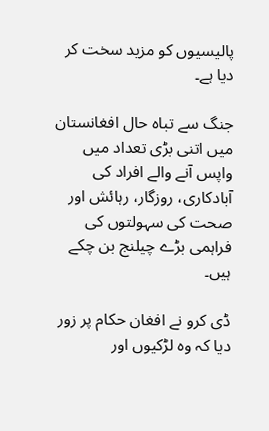پالیسیوں کو مزید سخت کر دیا ہے۔

جنگ سے تباہ حال افغانستان میں اتنی بڑی تعداد میں واپس آنے والے افراد کی آبادکاری، روزگار، رہائش اور صحت کی سہولتوں کی فراہمی بڑے چیلنج بن چکے ہیں۔

ڈی کرو نے افغان حکام پر زور دیا کہ وہ لڑکیوں اور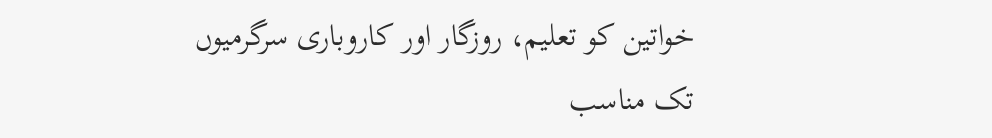خواتین کو تعلیم، روزگار اور کاروباری سرگرمیوں تک مناسب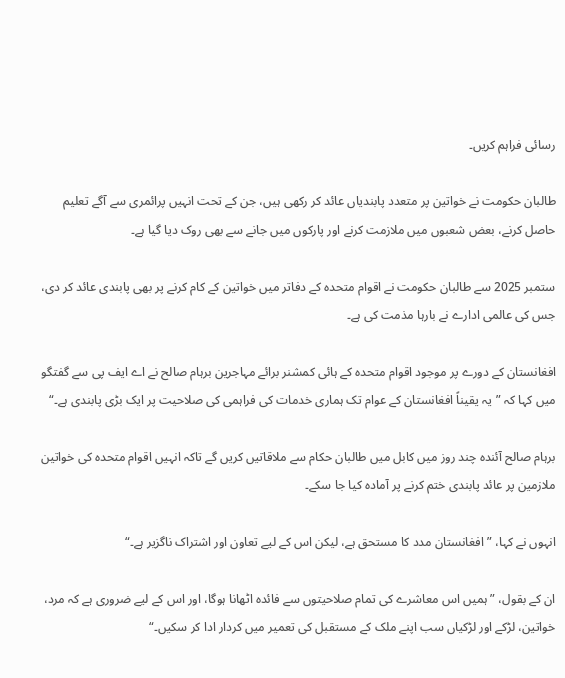رسائی فراہم کریں۔

طالبان حکومت نے خواتین پر متعدد پابندیاں عائد کر رکھی ہیں، جن کے تحت انہیں پرائمری سے آگے تعلیم حاصل کرنے، بعض شعبوں میں ملازمت کرنے اور پارکوں میں جانے سے بھی روک دیا گیا ہے۔

ستمبر 2025 سے طالبان حکومت نے اقوام متحدہ کے دفاتر میں خواتین کے کام کرنے پر بھی پابندی عائد کر دی، جس کی عالمی ادارے نے بارہا مذمت کی ہے۔

افغانستان کے دورے پر موجود اقوام متحدہ کے ہائی کمشنر برائے مہاجرین برہام صالح نے اے ایف پی سے گفتگو میں کہا کہ ”یہ یقیناً افغانستان کے عوام تک ہماری خدمات کی فراہمی کی صلاحیت پر ایک بڑی پابندی ہے۔“

برہام صالح آئندہ چند روز میں کابل میں طالبان حکام سے ملاقاتیں کریں گے تاکہ انہیں اقوام متحدہ کی خواتین ملازمین پر عائد پابندی ختم کرنے پر آمادہ کیا جا سکے۔

انہوں نے کہا، ”افغانستان مدد کا مستحق ہے، لیکن اس کے لیے تعاون اور اشتراک ناگزیر ہے۔“

ان کے بقول، ”ہمیں اس معاشرے کی تمام صلاحیتوں سے فائدہ اٹھانا ہوگا، اور اس کے لیے ضروری ہے کہ مرد، خواتین، لڑکے اور لڑکیاں سب اپنے ملک کے مستقبل کی تعمیر میں کردار ادا کر سکیں۔“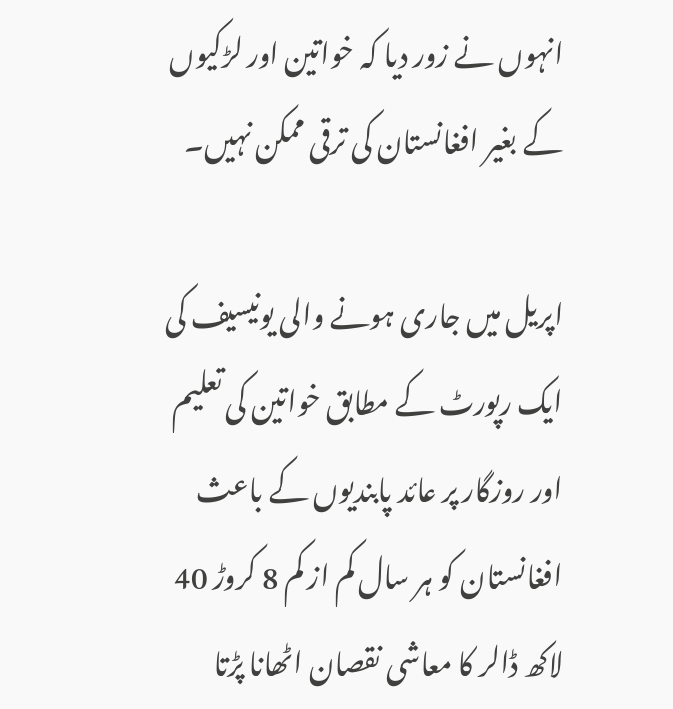انہوں نے زور دیا کہ خواتین اور لڑکیوں کے بغیر افغانستان کی ترقی ممکن نہیں۔

اپریل میں جاری ہونے والی یونیسیف کی ایک رپورٹ کے مطابق خواتین کی تعلیم اور روزگار پر عائد پابندیوں کے باعث افغانستان کو ہر سال کم از کم 8 کروڑ 40 لاکھ ڈالر کا معاشی نقصان اٹھانا پڑتا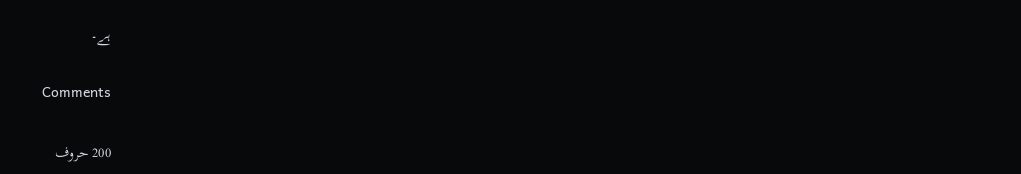ہے۔

Comments

200 حروف